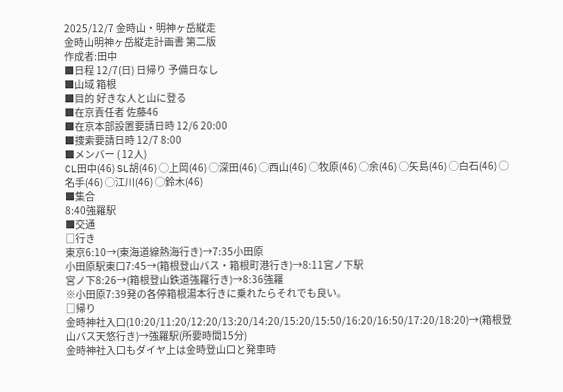2025/12/7 金時山・明神ヶ岳縦走
金時山明神ヶ岳縦走計画書 第二版
作成者:田中
■日程 12/7(日) 日帰り 予備日なし
■山域 箱根
■目的 好きな人と山に登る
■在京責任者 佐藤46
■在京本部設置要請日時 12/6 20:00
■捜索要請日時 12/7 8:00
■メンバー ( 12人)
CL田中(46) SL胡(46) ◯上岡(46) ◯深田(46) ◯西山(46) ◯牧原(46) ◯余(46) ◯矢島(46) ◯白石(46) ◯名手(46) ◯江川(46) ◯鈴木(46)
■集合
8:40強羅駅
■交通
□行き
東京6:10→(東海道線熱海行き)→7:35小田原
小田原駅東口7:45→(箱根登山バス・箱根町港行き)→8:11宮ノ下駅
宮ノ下8:26→(箱根登山鉄道強羅行き)→8:36強羅
※小田原7:39発の各停箱根湯本行きに乗れたらそれでも良い。
□帰り
金時神社入口(10:20/11:20/12:20/13:20/14:20/15:20/15:50/16:20/16:50/17:20/18:20)→(箱根登山バス天悠行き)→強羅駅(所要時間15分)
金時神社入口もダイヤ上は金時登山口と発車時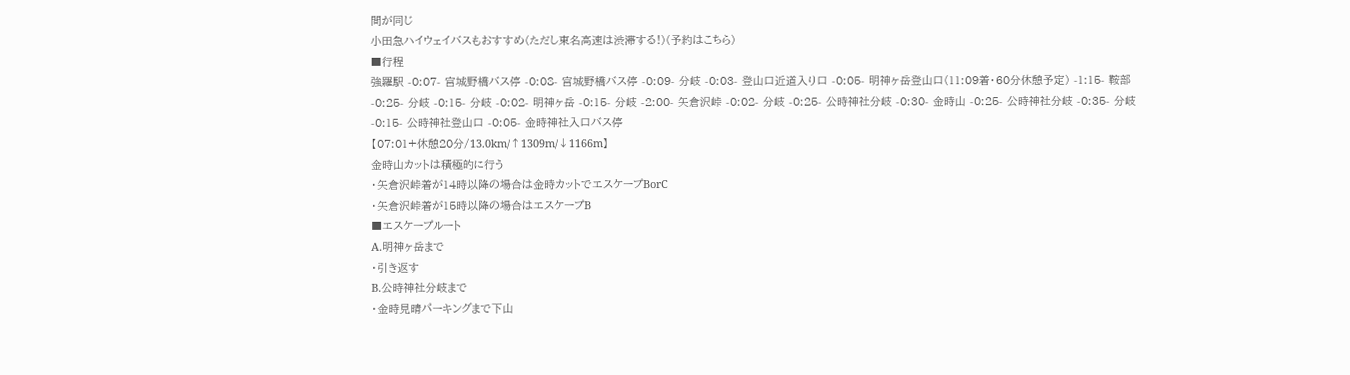間が同じ
小田急ハイウェイバスもおすすめ(ただし東名高速は渋滞する!)(予約はこちら)
■行程
強羅駅 -0:07- 宮城野橋バス停 -0:08- 宮城野橋バス停 -0:09- 分岐 -0:03- 登山口近道入り口 -0:05- 明神ヶ岳登山口(11:09着・60分休憩予定) -1:15- 鞍部 -0:25- 分岐 -0:15- 分岐 -0:02- 明神ヶ岳 -0:15- 分岐 -2:00- 矢倉沢峠 -0:02- 分岐 -0:25- 公時神社分岐 -0:30- 金時山 -0:25- 公時神社分岐 -0:35- 分岐 -0:15- 公時神社登山口 -0:05- 金時神社入口バス停
【07:01+休憩20分/13.0km/↑1309m/↓1166m】
金時山カットは積極的に行う
・矢倉沢峠着が14時以降の場合は金時カットでエスケープBorC
・矢倉沢峠着が15時以降の場合はエスケープB
■エスケープルート
A.明神ヶ岳まで
・引き返す
B.公時神社分岐まで
・金時見晴パーキングまで下山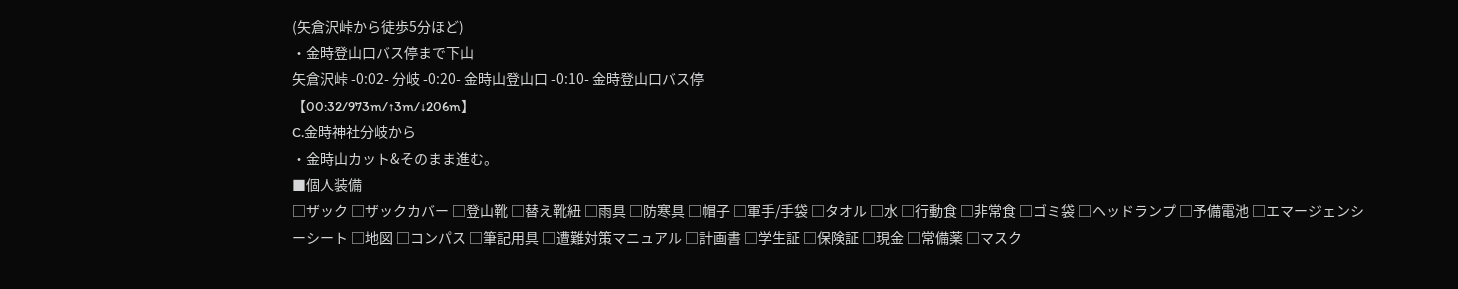(矢倉沢峠から徒歩5分ほど)
・金時登山口バス停まで下山
矢倉沢峠 -0:02- 分岐 -0:20- 金時山登山口 -0:10- 金時登山口バス停
【00:32/973m/↑3m/↓206m】
C.金時神社分岐から
・金時山カット&そのまま進む。
■個人装備
□ザック □ザックカバー □登山靴 □替え靴紐 □雨具 □防寒具 □帽子 □軍手/手袋 □タオル □水 □行動食 □非常食 □ゴミ袋 □ヘッドランプ □予備電池 □エマージェンシーシート □地図 □コンパス □筆記用具 □遭難対策マニュアル □計画書 □学生証 □保険証 □現金 □常備薬 □マスク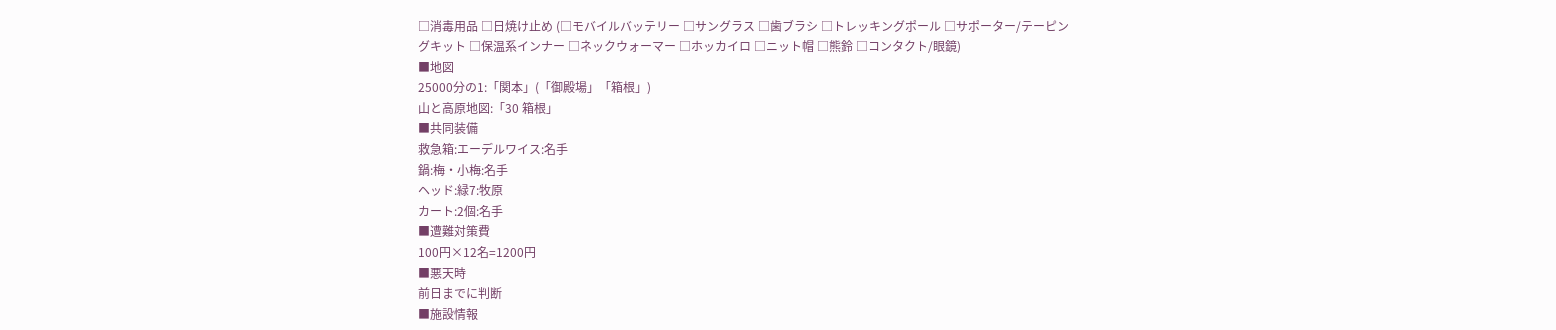□消毒用品 □日焼け止め (□モバイルバッテリー □サングラス □歯ブラシ □トレッキングポール □サポーター/テーピングキット □保温系インナー □ネックウォーマー □ホッカイロ □ニット帽 □熊鈴 □コンタクト/眼鏡)
■地図
25000分の1:「関本」(「御殿場」「箱根」)
山と高原地図:「30 箱根」
■共同装備
救急箱:エーデルワイス:名手
鍋:梅・小梅:名手
ヘッド:緑7:牧原
カート:2個:名手
■遭難対策費
100円×12名=1200円
■悪天時
前日までに判断
■施設情報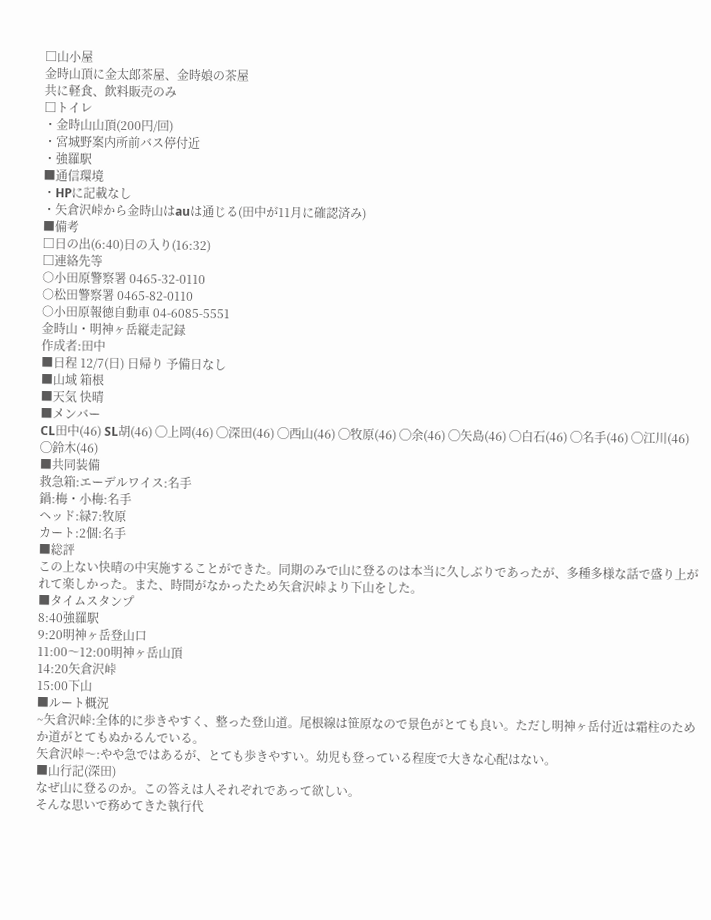□山小屋
金時山頂に金太郎茶屋、金時娘の茶屋
共に軽食、飲料販売のみ
□トイレ
・金時山山頂(200円/回)
・宮城野案内所前バス停付近
・強羅駅
■通信環境
・HPに記載なし
・矢倉沢峠から金時山はauは通じる(田中が11月に確認済み)
■備考
□日の出(6:40)日の入り(16:32)
□連絡先等
○小田原警察署 0465-32-0110
○松田警察署 0465-82-0110
○小田原報徳自動車 04-6085-5551
金時山・明神ヶ岳縦走記録
作成者:田中
■日程 12/7(日) 日帰り 予備日なし
■山域 箱根
■天気 快晴
■メンバー
CL田中(46) SL胡(46) ◯上岡(46) ◯深田(46) ◯西山(46) ◯牧原(46) ◯余(46) ◯矢島(46) ◯白石(46) ◯名手(46) ◯江川(46) ◯鈴木(46)
■共同装備
救急箱:エーデルワイス:名手
鍋:梅・小梅:名手
ヘッド:緑7:牧原
カート:2個:名手
■総評
この上ない快晴の中実施することができた。同期のみで山に登るのは本当に久しぶりであったが、多種多様な話で盛り上がれて楽しかった。また、時間がなかったため矢倉沢峠より下山をした。
■タイムスタンプ
8:40強羅駅
9:20明神ヶ岳登山口
11:00〜12:00明神ヶ岳山頂
14:20矢倉沢峠
15:00下山
■ルート概況
~矢倉沢峠:全体的に歩きやすく、整った登山道。尾根線は笹原なので景色がとても良い。ただし明神ヶ岳付近は霜柱のためか道がとてもぬかるんでいる。
矢倉沢峠〜:やや急ではあるが、とても歩きやすい。幼児も登っている程度で大きな心配はない。
■山行記(深田)
なぜ山に登るのか。この答えは人それぞれであって欲しい。
そんな思いで務めてきた執行代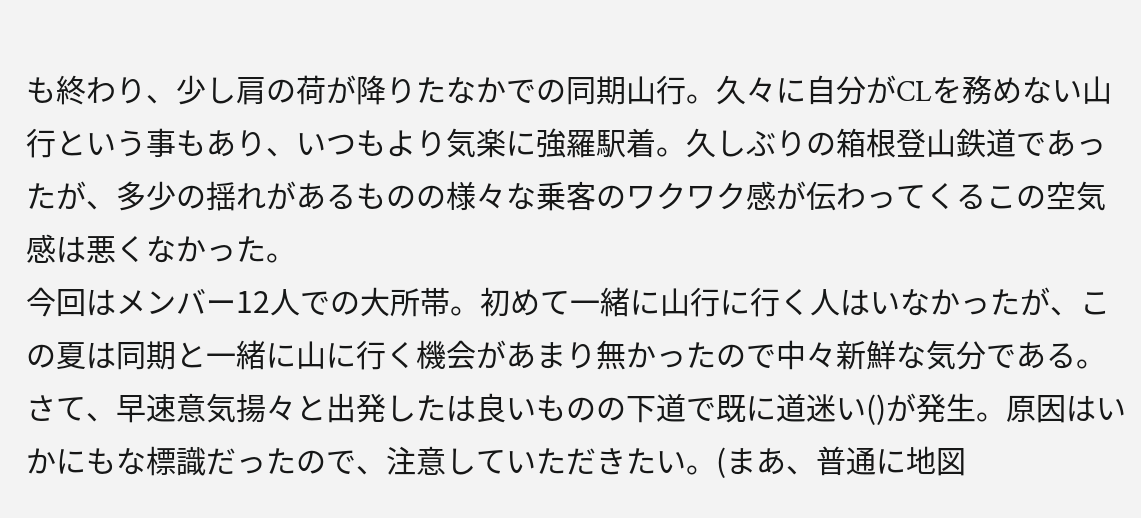も終わり、少し肩の荷が降りたなかでの同期山行。久々に自分がCLを務めない山行という事もあり、いつもより気楽に強羅駅着。久しぶりの箱根登山鉄道であったが、多少の揺れがあるものの様々な乗客のワクワク感が伝わってくるこの空気感は悪くなかった。
今回はメンバー12人での大所帯。初めて一緒に山行に行く人はいなかったが、この夏は同期と一緒に山に行く機会があまり無かったので中々新鮮な気分である。
さて、早速意気揚々と出発したは良いものの下道で既に道迷い()が発生。原因はいかにもな標識だったので、注意していただきたい。(まあ、普通に地図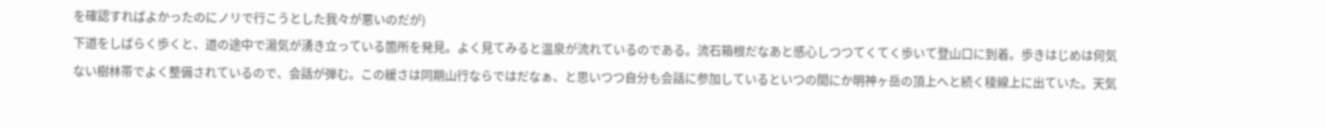を確認すればよかったのにノリで行こうとした我々が悪いのだが)
下道をしばらく歩くと、道の途中で湯気が湧き立っている箇所を発見。よく見てみると温泉が流れているのである。流石箱根だなあと感心しつつてくてく歩いて登山口に到着。歩きはじめは何気ない樹林帯でよく整備されているので、会話が弾む。この緩さは同期山行ならではだなぁ、と思いつつ自分も会話に参加しているといつの間にか明神ヶ岳の頂上へと続く稜線上に出ていた。天気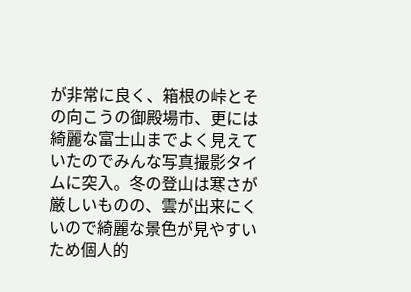が非常に良く、箱根の峠とその向こうの御殿場市、更には綺麗な富士山までよく見えていたのでみんな写真撮影タイムに突入。冬の登山は寒さが厳しいものの、雲が出来にくいので綺麗な景色が見やすいため個人的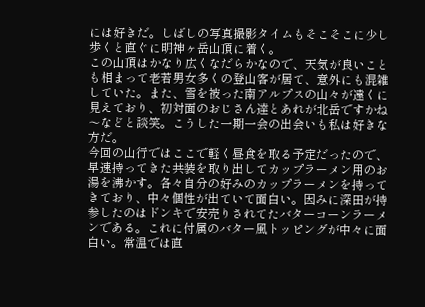には好きだ。しばしの写真撮影タイムもそこそこに少し歩くと直ぐに明神ヶ岳山頂に着く。
この山頂はかなり広くなだらかなので、天気が良いことも相まって老若男女多くの登山客が居て、意外にも混雑していた。また、雪を被った南アルプスの山々が遠くに見えており、初対面のおじさん達とあれが北岳ですかね〜などと談笑。こうした一期一会の出会いも私は好きな方だ。
今回の山行ではここで軽く昼食を取る予定だったので、早速持ってきた共装を取り出してカップラーメン用のお湯を沸かす。各々自分の好みのカップラーメンを持ってきており、中々個性が出ていて面白い。因みに深田が持参したのはドンキで安売りされてたバターコーンラーメンである。これに付属のバター風トッピングが中々に面白い。常温では直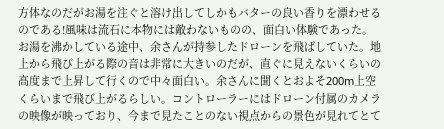方体なのだがお湯を注ぐと溶け出してしかもバターの良い香りを漂わせるのである!風味は流石に本物には敵わないものの、面白い体験であった。
お湯を沸かしている途中、余さんが持参したドローンを飛ばしていた。地上から飛び上がる際の音は非常に大きいのだが、直ぐに見えないくらいの高度まで上昇して行くので中々面白い。余さんに聞くとおよそ200m上空くらいまで飛び上がるらしい。コントローラーにはドローン付属のカメラの映像が映っており、今まで見たことのない視点からの景色が見れてとて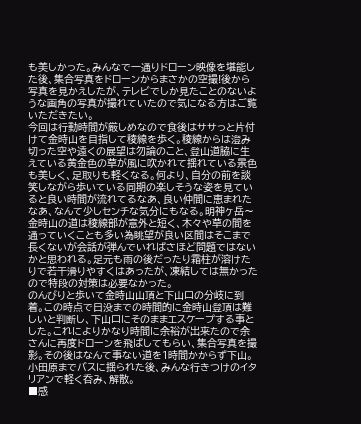も美しかった。みんなで一通りドローン映像を堪能した後、集合写真をドローンからまさかの空撮!後から写真を見かえしたが、テレビでしか見たことのないような画角の写真が撮れていたので気になる方はご覧いただきたい。
今回は行動時間が厳しめなので食後はササっと片付けて金時山を目指して稜線を歩く。稜線からは澄み切った空や遠くの展望は勿論のこと、登山道脇に生えている黄金色の草が風に吹かれて揺れている景色も美しく、足取りも軽くなる。何より、自分の前を談笑しながら歩いている同期の楽しそうな姿を見ていると良い時間が流れてるなあ、良い仲間に恵まれたなあ、なんて少しセンチな気分にもなる。明神ヶ岳〜金時山の道は稜線部が意外と短く、木々や草の間を通っていくことも多い為眺望が良い区間はそこまで長くないが会話が弾んでいればさほど問題ではないかと思われる。足元も雨の後だったり霜柱が溶けたりで若干滑りやすくはあったが、凍結しては無かったので特段の対策は必要なかった。
のんびりと歩いて金時山山頂と下山口の分岐に到着。この時点で日没までの時間的に金時山登頂は難しいと判断し、下山口にそのままエスケープする事とした。これによりかなり時間に余裕が出来たので余さんに再度ドローンを飛ばしてもらい、集合写真を撮影。その後はなんて事ない道を1時間かからず下山。小田原までバスに揺られた後、みんな行きつけのイタリアンで軽く呑み、解散。
■感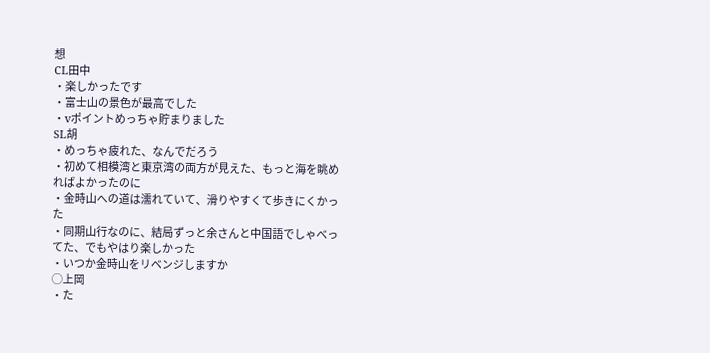想
CL田中
・楽しかったです
・富士山の景色が最高でした
・vポイントめっちゃ貯まりました
SL胡
・めっちゃ疲れた、なんでだろう
・初めて相模湾と東京湾の両方が見えた、もっと海を眺めればよかったのに
・金時山への道は濡れていて、滑りやすくて歩きにくかった
・同期山行なのに、結局ずっと余さんと中国語でしゃべってた、でもやはり楽しかった
・いつか金時山をリベンジしますか
◯上岡
・た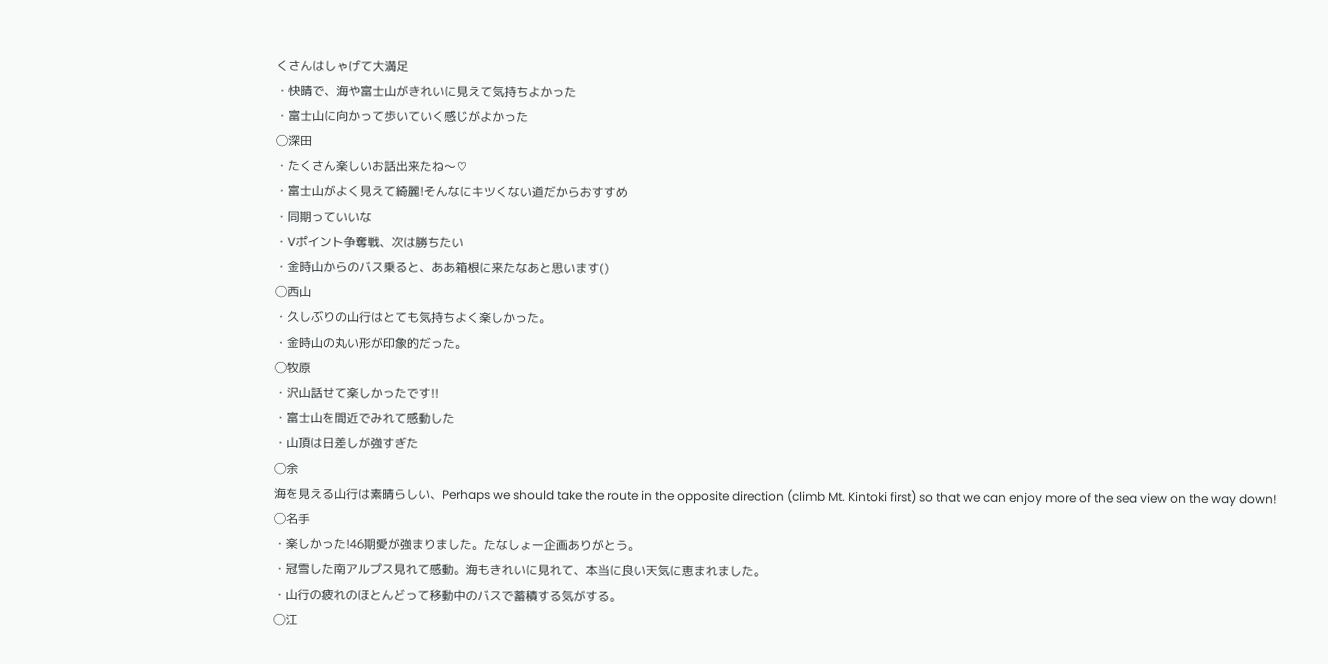くさんはしゃげて大満足
・快晴で、海や富士山がきれいに見えて気持ちよかった
・富士山に向かって歩いていく感じがよかった
◯深田
・たくさん楽しいお話出来たね〜♡
・富士山がよく見えて綺麗!そんなにキツくない道だからおすすめ
・同期っていいな
・Vポイント争奪戦、次は勝ちたい
・金時山からのバス乗ると、ああ箱根に来たなあと思います()
◯西山
・久しぶりの山行はとても気持ちよく楽しかった。
・金時山の丸い形が印象的だった。
◯牧原
・沢山話せて楽しかったです!!
・富士山を間近でみれて感動した
・山頂は日差しが強すぎた
◯余
海を見える山行は素晴らしい、Perhaps we should take the route in the opposite direction (climb Mt. Kintoki first) so that we can enjoy more of the sea view on the way down!
◯名手
・楽しかった!46期愛が強まりました。たなしょー企画ありがとう。
・冠雪した南アルプス見れて感動。海もきれいに見れて、本当に良い天気に恵まれました。
・山行の疲れのほとんどって移動中のバスで蓄積する気がする。
◯江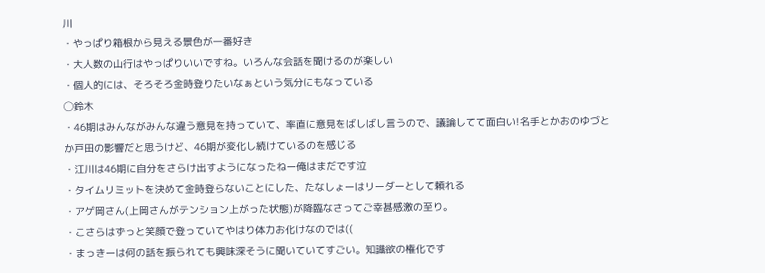川
・やっぱり箱根から見える景色が一番好き
・大人数の山行はやっぱりいいですね。いろんな会話を聞けるのが楽しい
・個人的には、そろそろ金時登りたいなぁという気分にもなっている
◯鈴木
・46期はみんながみんな違う意見を持っていて、率直に意見をばしばし言うので、議論してて面白い!名手とかおのゆづとか戸田の影響だと思うけど、46期が変化し続けているのを感じる
・江川は46期に自分をさらけ出すようになったねー俺はまだです泣
・タイムリミットを決めて金時登らないことにした、たなしょーはリーダーとして頼れる
・アゲ岡さん(上岡さんがテンション上がった状態)が降臨なさってご幸甚感激の至り。
・こさらはずっと笑顔で登っていてやはり体力お化けなのでは((
・まっきーは何の話を振られても興味深そうに聞いていてすごい。知識欲の権化です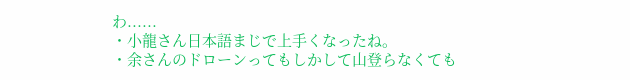わ......
・小龍さん日本語まじで上手くなったね。
・余さんのドローンってもしかして山登らなくても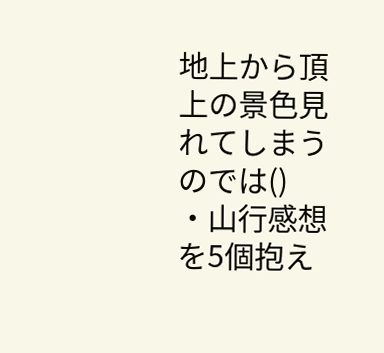地上から頂上の景色見れてしまうのでは()
・山行感想を5個抱え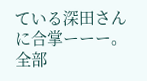ている深田さんに合掌ーーー。全部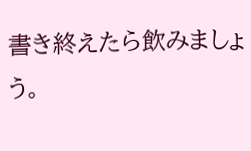書き終えたら飲みましょう。